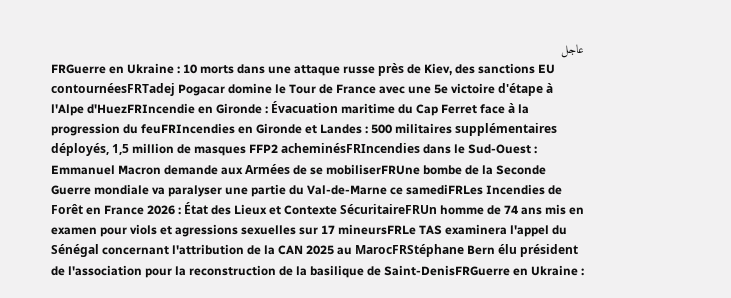عاجل
FRGuerre en Ukraine : 10 morts dans une attaque russe près de Kiev, des sanctions EU contournéesFRTadej Pogacar domine le Tour de France avec une 5e victoire d'étape à l'Alpe d'HuezFRIncendie en Gironde : Évacuation maritime du Cap Ferret face à la progression du feuFRIncendies en Gironde et Landes : 500 militaires supplémentaires déployés, 1,5 million de masques FFP2 acheminésFRIncendies dans le Sud-Ouest : Emmanuel Macron demande aux Armées de se mobiliserFRUne bombe de la Seconde Guerre mondiale va paralyser une partie du Val-de-Marne ce samediFRLes Incendies de Forêt en France 2026 : État des Lieux et Contexte SécuritaireFRUn homme de 74 ans mis en examen pour viols et agressions sexuelles sur 17 mineursFRLe TAS examinera l'appel du Sénégal concernant l'attribution de la CAN 2025 au MarocFRStéphane Bern élu président de l'association pour la reconstruction de la basilique de Saint-DenisFRGuerre en Ukraine :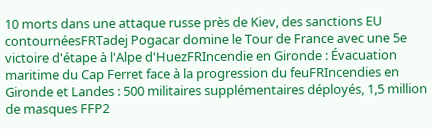10 morts dans une attaque russe près de Kiev, des sanctions EU contournéesFRTadej Pogacar domine le Tour de France avec une 5e victoire d'étape à l'Alpe d'HuezFRIncendie en Gironde : Évacuation maritime du Cap Ferret face à la progression du feuFRIncendies en Gironde et Landes : 500 militaires supplémentaires déployés, 1,5 million de masques FFP2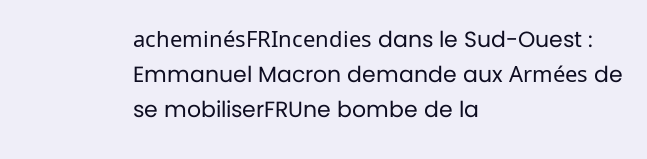acheminésFRIncendies dans le Sud-Ouest : Emmanuel Macron demande aux Armées de se mobiliserFRUne bombe de la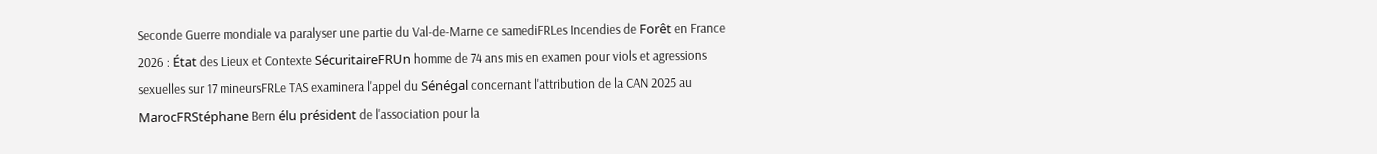Seconde Guerre mondiale va paralyser une partie du Val-de-Marne ce samediFRLes Incendies de Forêt en France 2026 : État des Lieux et Contexte SécuritaireFRUn homme de 74 ans mis en examen pour viols et agressions sexuelles sur 17 mineursFRLe TAS examinera l'appel du Sénégal concernant l'attribution de la CAN 2025 au MarocFRStéphane Bern élu président de l'association pour la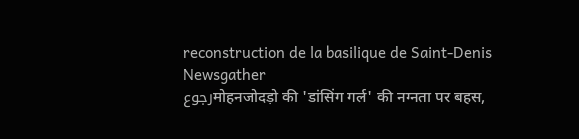reconstruction de la basilique de Saint-Denis
Newsgather
رجوعमोहनजोदड़ो की 'डांसिंग गर्ल' की नग्नता पर बहस,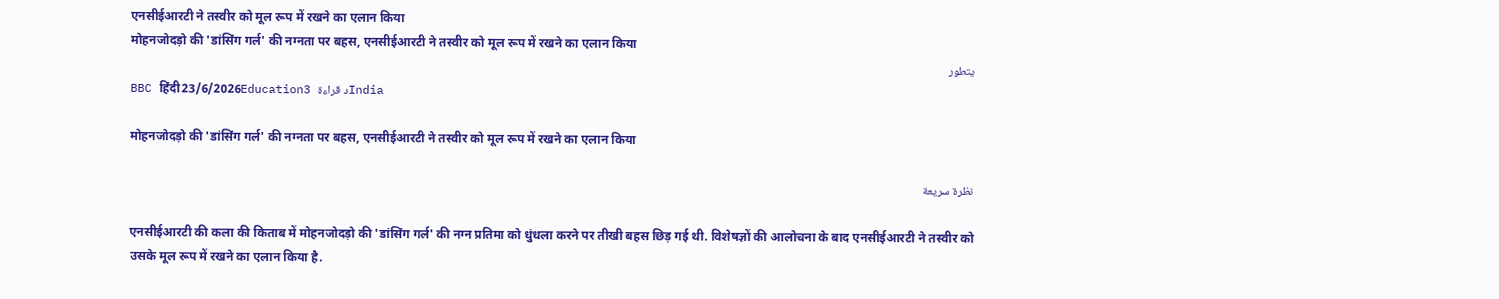एनसीईआरटी ने तस्वीर को मूल रूप में रखने का एलान किया
मोहनजोदड़ो की 'डांसिंग गर्ल' की नग्नता पर बहस, एनसीईआरटी ने तस्वीर को मूल रूप में रखने का एलान किया
يتطور
BBC हिंदी23/6/2026Education3 د قراءةIndia

मोहनजोदड़ो की 'डांसिंग गर्ल' की नग्नता पर बहस, एनसीईआरटी ने तस्वीर को मूल रूप में रखने का एलान किया

نظرة سريعة

एनसीईआरटी की कला की किताब में मोहनजोदड़ो की 'डांसिंग गर्ल' की नग्न प्रतिमा को धुंधला करने पर तीखी बहस छिड़ गई थी. विशेषज्ञों की आलोचना के बाद एनसीईआरटी ने तस्वीर को उसके मूल रूप में रखने का एलान किया है.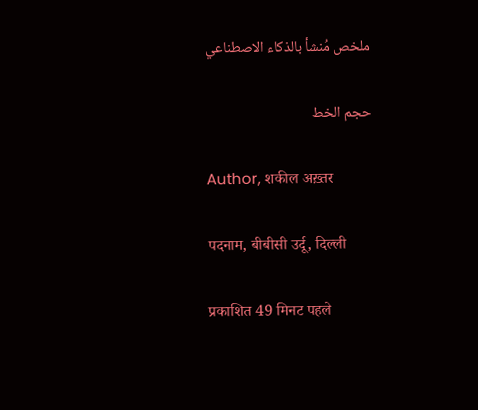ملخص مُنشأ بالذكاء الاصطناعي

حجم الخط

Author, शकील अख़्तर

पदनाम, बीबीसी उर्दू, दिल्ली

प्रकाशित 49 मिनट पहले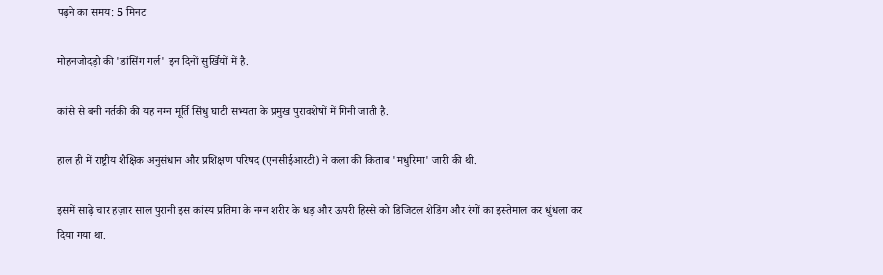पढ़ने का समय: 5 मिनट

मोहनजोदड़ो की 'डांसिंग गर्ल' इन दिनों सुर्खियों में है.

कांसे से बनी नर्तकी की यह नग्न मूर्ति सिंधु घाटी सभ्यता के प्रमुख पुरावशेषों में गिनी जाती है.

हाल ही में राष्ट्रीय शैक्षिक अनुसंधान और प्रशिक्षण परिषद (एनसीईआरटी) ने कला की किताब 'मधुरिमा' जारी की थी.

इसमें साढ़े चार हज़ार साल पुरानी इस कांस्य प्रतिमा के नग्न शरीर के धड़ और ऊपरी हिस्से को डिजिटल शेडिंग और रंगों का इस्तेमाल कर धुंधला कर दिया गया था.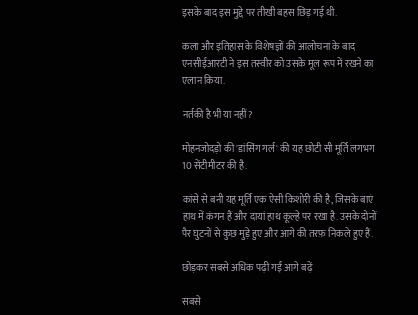इसके बाद इस मुद्दे पर तीखी बहस छिड़ गई थी.

कला और इतिहास के विशेषज्ञों की आलोचना के बाद एनसीईआरटी ने इस तस्वीर को उसके मूल रूप में रखने का एलान किया.

नर्तकी है भी या नहीं?

मोहनजोदड़ो की 'डांसिंग गर्ल' की यह छोटी सी मूर्ति लगभग 10 सेंटीमीटर की है.

कांसे से बनी यह मूर्ति एक ऐसी किशोरी की है, जिसके बाएं हाथ में कंगन हैं और दायां हाथ कूल्हे पर रखा है. उसके दोनों पैर घुटनों से कुछ मुड़े हुए और आगे की तरफ़ निकले हुए हैं.

छोड़कर सबसे अधिक पढ़ी गईं आगे बढ़ें

सबसे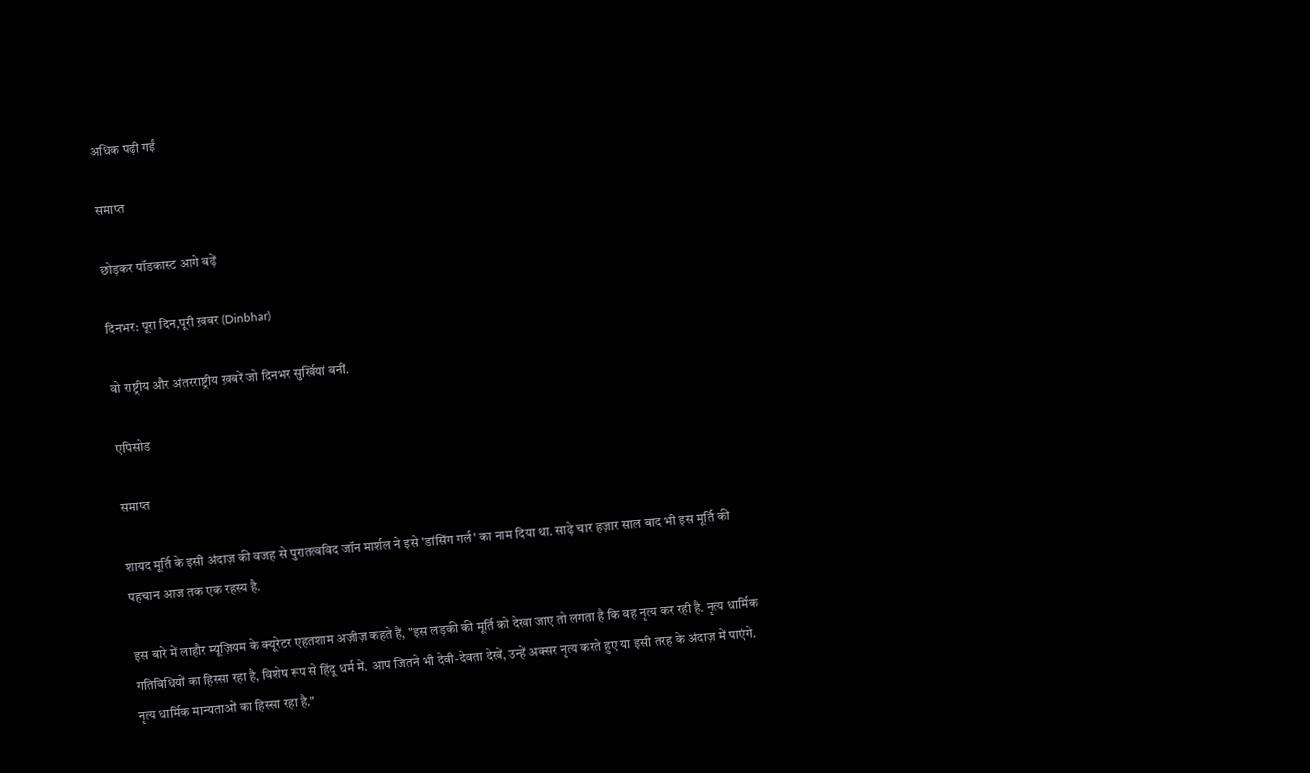अधिक पढ़ी गईं

समाप्त

छोड़कर पॉडकास्ट आगे बढ़ें

दिनभर: पूरा दिन,पूरी ख़बर (Dinbhar)

वो राष्ट्रीय और अंतरराष्ट्रीय ख़बरें जो दिनभर सुर्खियां बनीं.

एपिसोड

समाप्त

शायद मूर्ति के इसी अंदाज़ की वजह से पुरातत्वविद जॉन मार्शल ने इसे 'डांसिंग गर्ल' का नाम दिया था. साढ़े चार हज़ार साल बाद भी इस मूर्ति की पहचान आज तक एक रहस्य है.

इस बारे में लाहौर म्यूज़ियम के क्यूरेटर एहतशाम अज़ीज़ कहते हैं, "इस लड़की की मूर्ति को देखा जाए तो लगता है कि वह नृत्य कर रही है. नृत्य धार्मिक गतिविधियों का हिस्सा रहा है, विशेष रूप से हिंदू धर्म में. आप जितने भी देवी-देवता देखें, उन्हें अक्सर नृत्य करते हुए या इसी तरह के अंदाज़ में पाएंगे. नृत्य धार्मिक मान्यताओं का हिस्सा रहा है."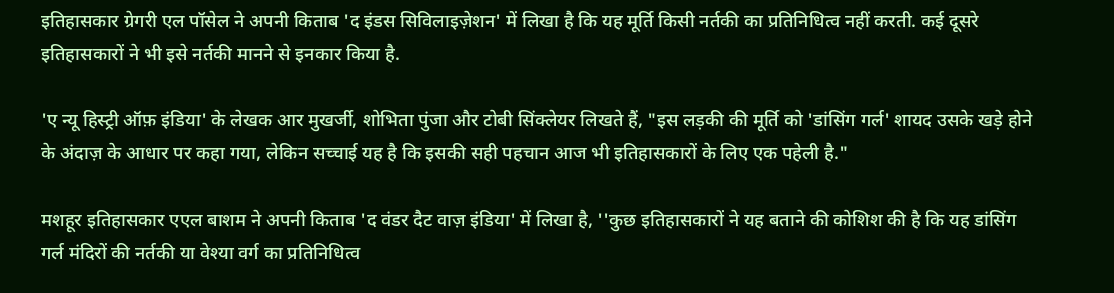इतिहासकार ग्रेगरी एल पॉसेल ने अपनी किताब 'द इंडस सिविलाइज़ेशन' में लिखा है कि यह मूर्ति किसी नर्तकी का प्रतिनिधित्व नहीं करती. कई दूसरे इतिहासकारों ने भी इसे नर्तकी मानने से इनकार किया है.

'ए न्यू हिस्ट्री ऑफ़ इंडिया' के लेखक आर मुखर्जी, शोभिता पुंजा और टोबी सिंक्लेयर लिखते हैं, "इस लड़की की मूर्ति को 'डांसिंग गर्ल' शायद उसके खड़े होने के अंदाज़ के आधार पर कहा गया, लेकिन सच्चाई यह है कि इसकी सही पहचान आज भी इतिहासकारों के लिए एक पहेली है."

मशहूर इतिहासकार एएल बाशम ने अपनी किताब 'द वंडर दैट वाज़ इंडिया' में लिखा है, ''कुछ इतिहासकारों ने यह बताने की कोशिश की है कि यह डांसिंग गर्ल मंदिरों की नर्तकी या वेश्या वर्ग का प्रतिनिधित्व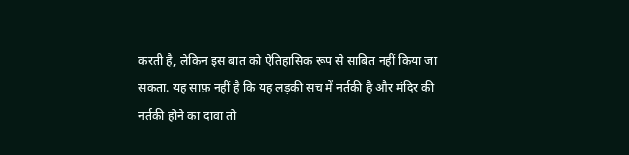करती है, लेकिन इस बात को ऐतिहासिक रूप से साबित नहीं किया जा सकता. यह साफ़ नहीं है कि यह लड़की सच में नर्तकी है और मंदिर की नर्तकी होने का दावा तो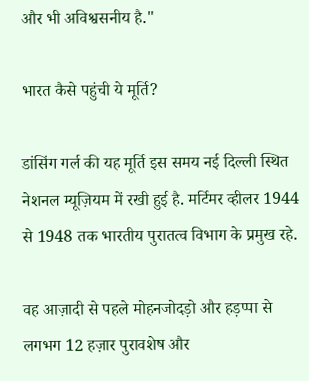और भी अविश्वसनीय है."

भारत कैसे पहुंची ये मूर्ति?

डांसिंग गर्ल की यह मूर्ति इस समय नई दिल्ली स्थित नेशनल म्यूज़ियम में रखी हुई है. मर्टिमर व्हीलर 1944 से 1948 तक भारतीय पुरातत्व विभाग के प्रमुख रहे.

वह आज़ादी से पहले मोहनजोदड़ो और हड़प्पा से लगभग 12 हज़ार पुरावशेष और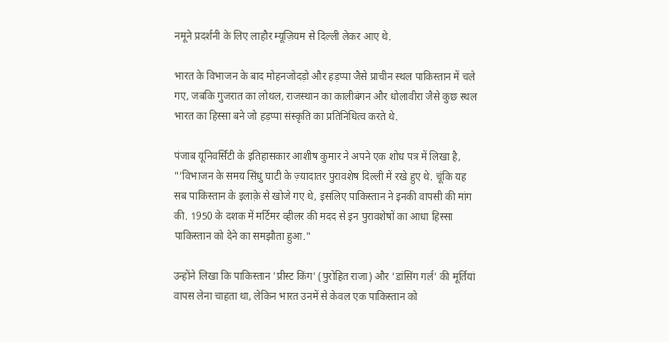नमूने प्रदर्शनी के लिए लाहौर म्यूज़ियम से दिल्ली लेकर आए थे.

भारत के विभाजन के बाद मोहनजोदड़ो और हड़प्पा जैसे प्राचीन स्थल पाकिस्तान में चले गए, जबकि गुजरात का लोथल, राजस्थान का कालीबंगन और धोलावीरा जैसे कुछ स्थल भारत का हिस्सा बने जो हड़प्पा संस्कृति का प्रतिनिधित्व करते थे.

पंजाब यूनिवर्सिटी के इतिहासकार आशीष कुमार ने अपने एक शोध पत्र में लिखा है, "'विभाजन के समय सिंधु घाटी के ज़्यादातर पुरावशेष दिल्ली में रखे हुए थे. चूंकि यह सब पाकिस्तान के इलाक़े से खोजे गए थे, इसलिए पाकिस्तान ने इनकी वापसी की मांग की. 1950 के दशक में मर्टिमर व्हीलर की मदद से इन पुरावशेषों का आधा हिस्सा पाकिस्तान को देने का समझौता हुआ."

उन्होंने लिखा कि पाकिस्तान 'प्रीस्ट किंग' (पुरोहित राजा) और 'डांसिंग गर्ल' की मूर्तियां वापस लेना चाहता था, लेकिन भारत उनमें से केवल एक पाकिस्तान को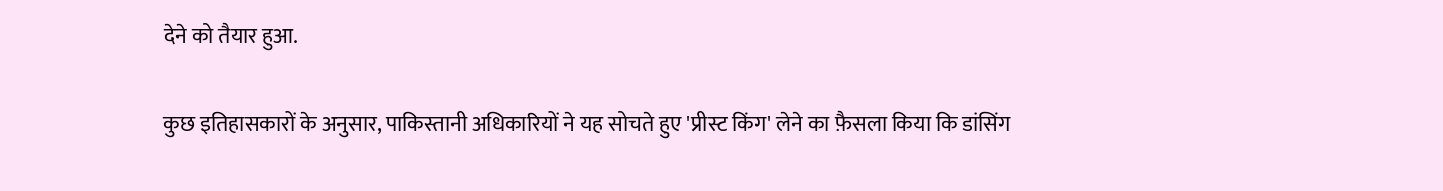देने को तैयार हुआ.

कुछ इतिहासकारों के अनुसार, पाकिस्तानी अधिकारियों ने यह सोचते हुए 'प्रीस्ट किंग' लेने का फ़ैसला किया कि डांसिंग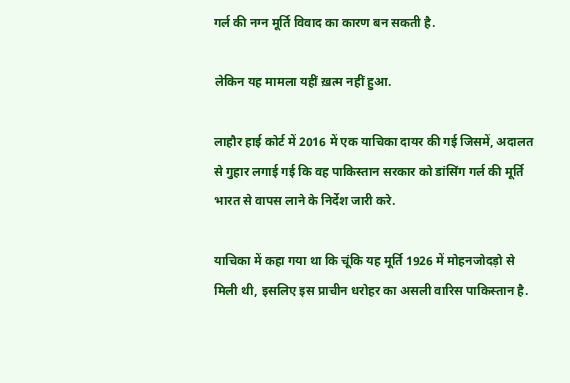गर्ल की नग्न मूर्ति विवाद का कारण बन सकती है.

लेकिन यह मामला यहीं ख़त्म नहीं हुआ.

लाहौर हाई कोर्ट में 2016 में एक याचिका दायर की गई जिसमें, अदालत से गुहार लगाई गई कि वह पाकिस्तान सरकार को डांसिंग गर्ल की मूर्ति भारत से वापस लाने के निर्देश जारी करे.

याचिका में कहा गया था कि चूंकि यह मूर्ति 1926 में मोहनजोदड़ो से मिली थी, इसलिए इस प्राचीन धरोहर का असली वारिस पाकिस्तान है.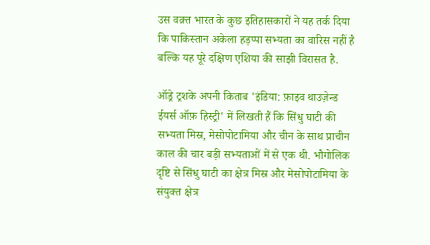उस वक़्त भारत के कुछ इतिहासकारों ने यह तर्क दिया कि पाकिस्तान अकेला हड़प्पा सभ्यता का वारिस नहीं है बल्कि यह पूरे दक्षिण एशिया की साझी विरासत है.

ऑड्रे ट्रशके अपनी किताब 'इंडिया: फ़ाइव थाउज़ेन्ड ईयर्स ऑफ़ हिस्ट्री' में लिखती हैं कि सिंधु घाटी की सभ्यता मिस्र, मेसोपोटामिया और चीन के साथ प्राचीन काल की चार बड़ी सभ्यताओं में से एक थी. भौगोलिक दृष्टि से सिंधु घाटी का क्षेत्र मिस्र और मेसोपोटामिया के संयुक्त क्षेत्र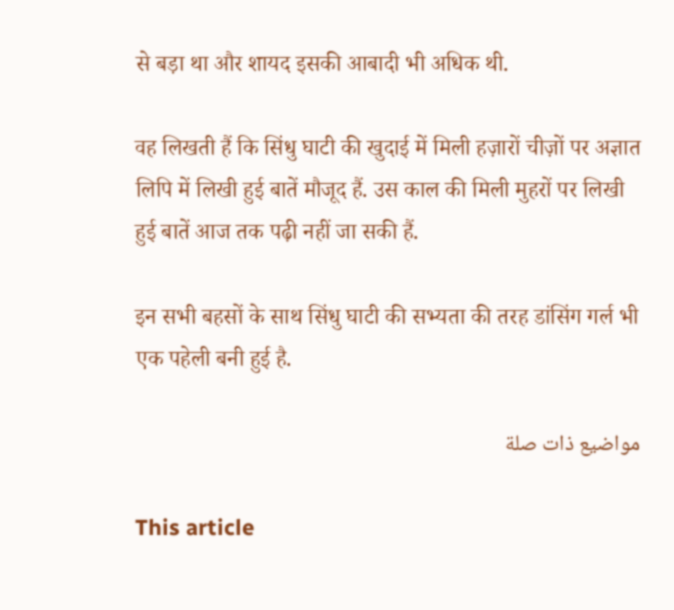से बड़ा था और शायद इसकी आबादी भी अधिक थी.

वह लिखती हैं कि सिंधु घाटी की खुदाई में मिली हज़ारों चीज़ों पर अज्ञात लिपि में लिखी हुई बातें मौजूद हैं. उस काल की मिली मुहरों पर लिखी हुई बातें आज तक पढ़ी नहीं जा सकी हैं.

इन सभी बहसों के साथ सिंधु घाटी की सभ्यता की तरह डांसिंग गर्ल भी एक पहेली बनी हुई है.

مواضيع ذات صلة

This article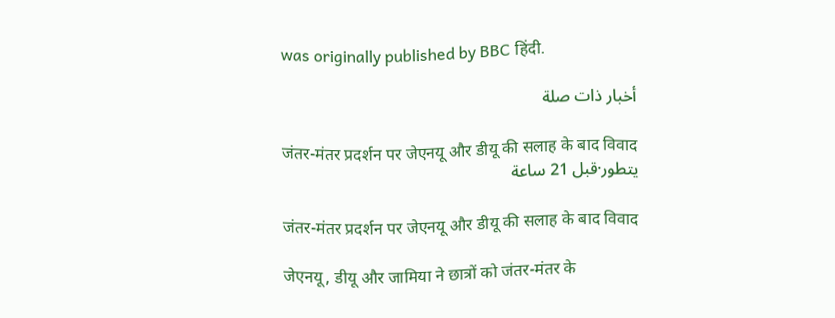was originally published by BBC हिंदी.

أخبار ذات صلة

जंतर-मंतर प्रदर्शन पर जेएनयू और डीयू की सलाह के बाद विवाद
يتطور·قبل 21 ساعة

जंतर-मंतर प्रदर्शन पर जेएनयू और डीयू की सलाह के बाद विवाद

जेएनयू, डीयू और जामिया ने छात्रों को जंतर-मंतर के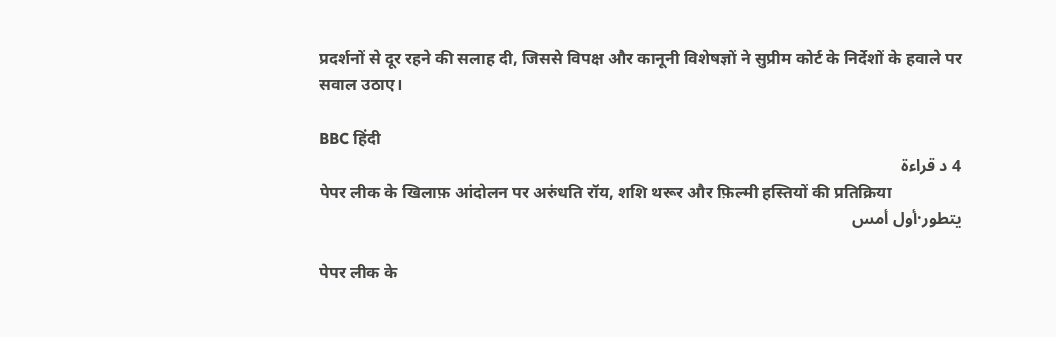प्रदर्शनों से दूर रहने की सलाह दी, जिससे विपक्ष और कानूनी विशेषज्ञों ने सुप्रीम कोर्ट के निर्देशों के हवाले पर सवाल उठाए।

BBC हिंदी
4 د قراءة
पेपर लीक के खिलाफ़ आंदोलन पर अरुंधति रॉय, शशि थरूर और फ़िल्मी हस्तियों की प्रतिक्रिया
يتطور·أول أمس

पेपर लीक के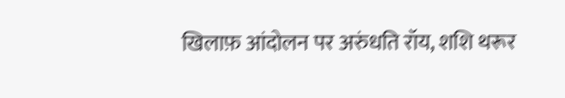खिलाफ़ आंदोलन पर अरुंधति रॉय, शशि थरूर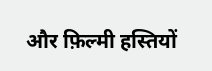और फ़िल्मी हस्तियों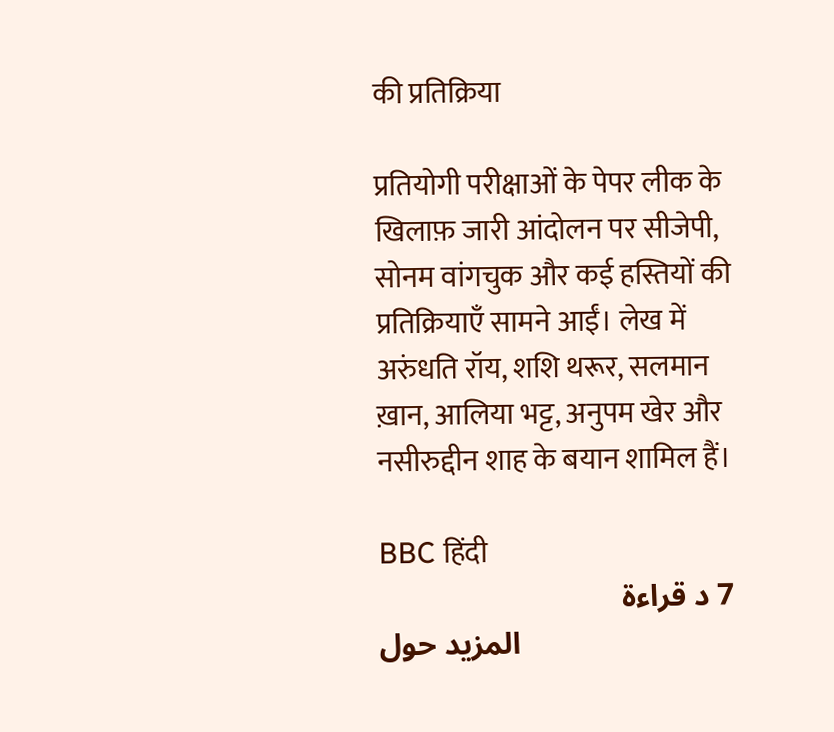की प्रतिक्रिया

प्रतियोगी परीक्षाओं के पेपर लीक के खिलाफ़ जारी आंदोलन पर सीजेपी, सोनम वांगचुक और कई हस्तियों की प्रतिक्रियाएँ सामने आईं। लेख में अरुंधति रॉय, शशि थरूर, सलमान ख़ान, आलिया भट्ट, अनुपम खेर और नसीरुद्दीन शाह के बयान शामिल हैं।

BBC हिंदी
7 د قراءة
المزيد حول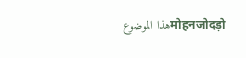هذا الموضوعमोहनजोदड़ो